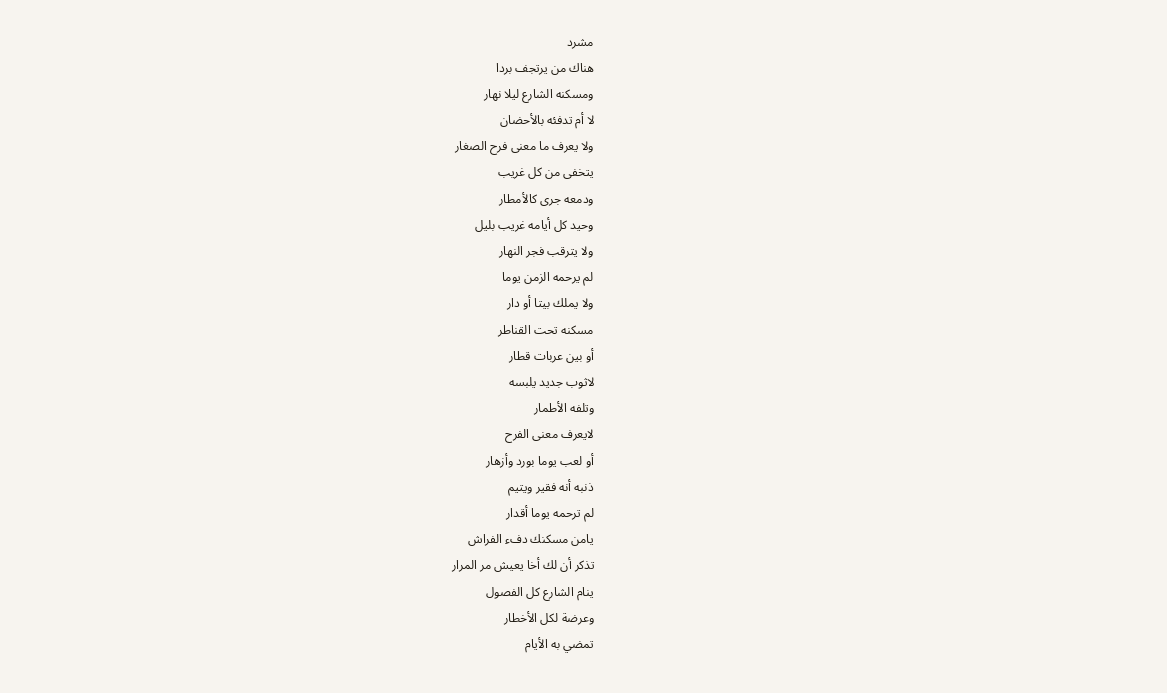مشرد
هناك من يرتجف بردا
ومسكنه الشارع ليلا نهار
لا أم تدفئه بالأحضان
ولا يعرف ما معنى فرح الصغار
يتخفى من كل غريب
ودمعه جرى كالأمطار
وحيد كل أيامه غريب بليل
ولا يترقب فجر النهار
لم يرحمه الزمن يوما
ولا يملك بيتا أو دار
مسكنه تحت القناطر
أو بين عربات قطار
لاثوب جديد يلبسه
وتلفه الأطمار
لايعرف معنى الفرح
أو لعب يوما بورد وأزهار
ذنبه أنه فقير ويتيم
لم ترحمه يوما أقدار
يامن مسكنك دفء الفراش
تذكر أن لك أخا يعيش مر المرار
ينام الشارع كل الفصول
وعرضة لكل الأخطار
تمضي به الأيام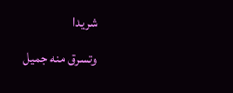شريدا
وتسرق منه جميل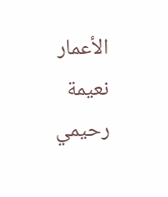الأعمار
نعيمة رحيمي